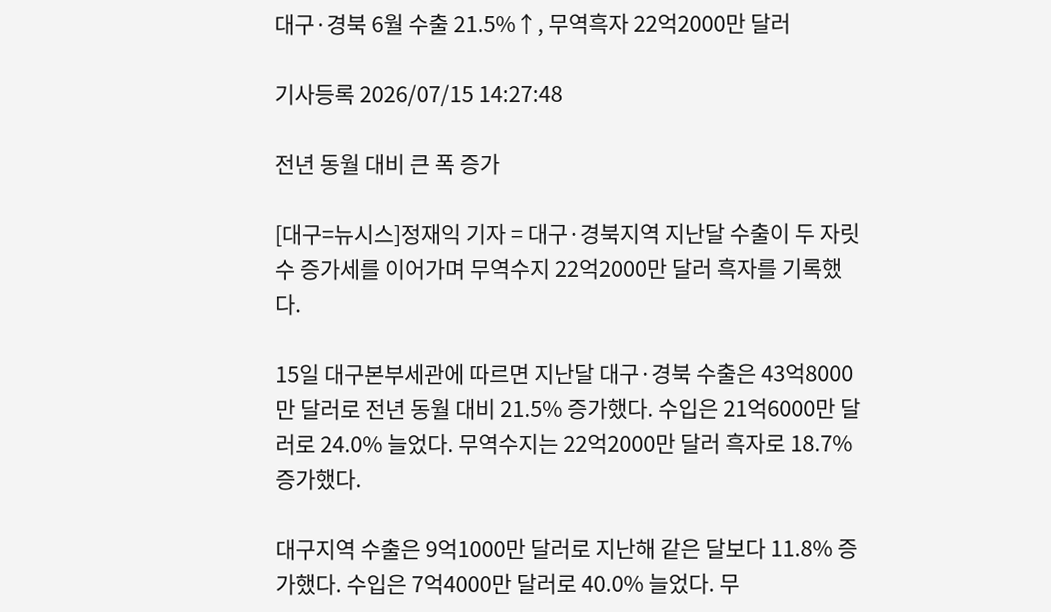대구·경북 6월 수출 21.5%↑, 무역흑자 22억2000만 달러

기사등록 2026/07/15 14:27:48

전년 동월 대비 큰 폭 증가

[대구=뉴시스]정재익 기자 = 대구·경북지역 지난달 수출이 두 자릿수 증가세를 이어가며 무역수지 22억2000만 달러 흑자를 기록했다.

15일 대구본부세관에 따르면 지난달 대구·경북 수출은 43억8000만 달러로 전년 동월 대비 21.5% 증가했다. 수입은 21억6000만 달러로 24.0% 늘었다. 무역수지는 22억2000만 달러 흑자로 18.7% 증가했다.

대구지역 수출은 9억1000만 달러로 지난해 같은 달보다 11.8% 증가했다. 수입은 7억4000만 달러로 40.0% 늘었다. 무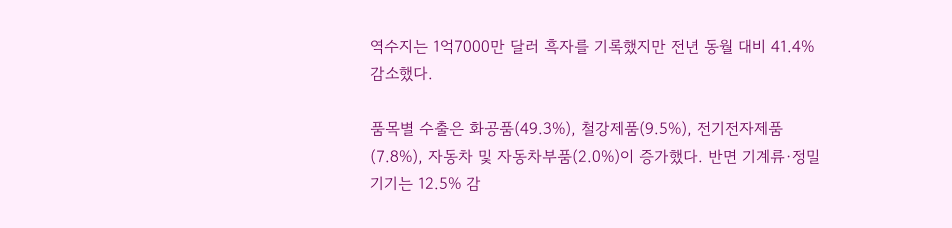역수지는 1억7000만 달러 흑자를 기록했지만 전년 동월 대비 41.4% 감소했다.

품목별 수출은 화공품(49.3%), 철강제품(9.5%), 전기전자제품(7.8%), 자동차 및 자동차부품(2.0%)이 증가했다. 반면 기계류·정밀기기는 12.5% 감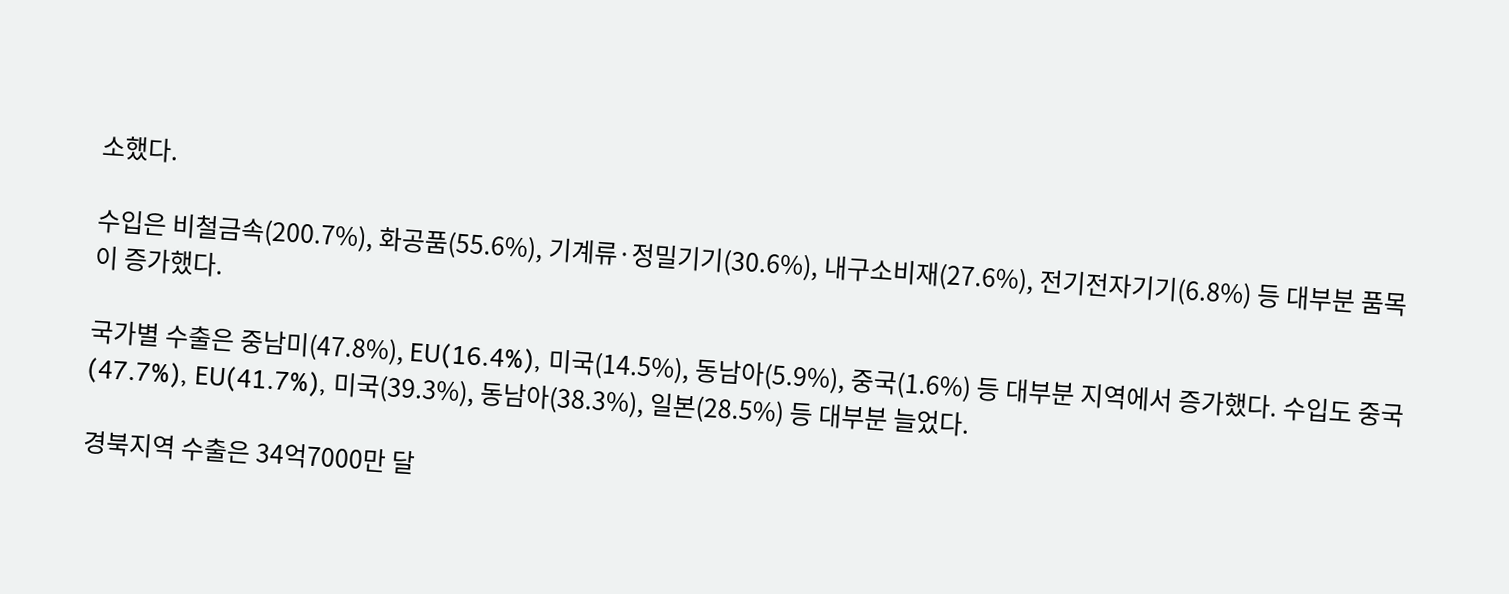소했다.

수입은 비철금속(200.7%), 화공품(55.6%), 기계류·정밀기기(30.6%), 내구소비재(27.6%), 전기전자기기(6.8%) 등 대부분 품목이 증가했다.

국가별 수출은 중남미(47.8%), EU(16.4%), 미국(14.5%), 동남아(5.9%), 중국(1.6%) 등 대부분 지역에서 증가했다. 수입도 중국(47.7%), EU(41.7%), 미국(39.3%), 동남아(38.3%), 일본(28.5%) 등 대부분 늘었다.

경북지역 수출은 34억7000만 달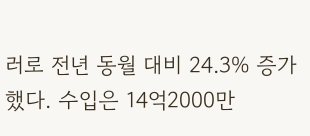러로 전년 동월 대비 24.3% 증가했다. 수입은 14억2000만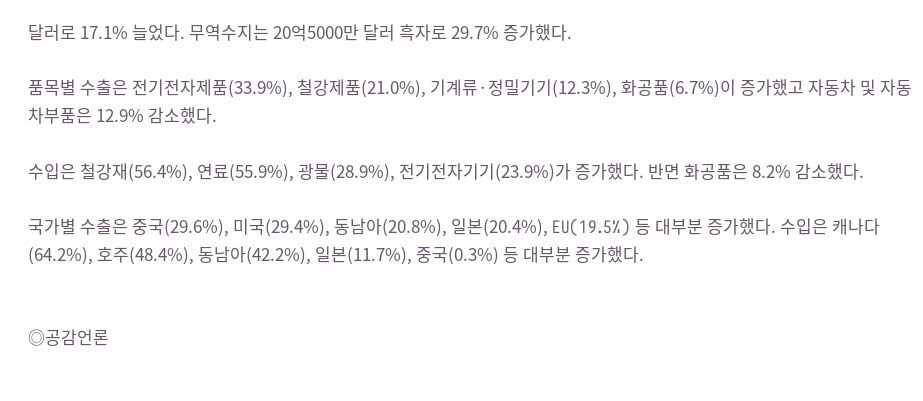달러로 17.1% 늘었다. 무역수지는 20억5000만 달러 흑자로 29.7% 증가했다.

품목별 수출은 전기전자제품(33.9%), 철강제품(21.0%), 기계류·정밀기기(12.3%), 화공품(6.7%)이 증가했고 자동차 및 자동차부품은 12.9% 감소했다.

수입은 철강재(56.4%), 연료(55.9%), 광물(28.9%), 전기전자기기(23.9%)가 증가했다. 반면 화공품은 8.2% 감소했다.

국가별 수출은 중국(29.6%), 미국(29.4%), 동남아(20.8%), 일본(20.4%), EU(19.5%) 등 대부분 증가했다. 수입은 캐나다(64.2%), 호주(48.4%), 동남아(42.2%), 일본(11.7%), 중국(0.3%) 등 대부분 증가했다.


◎공감언론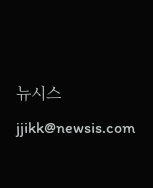뉴시스 jjikk@newsis.com